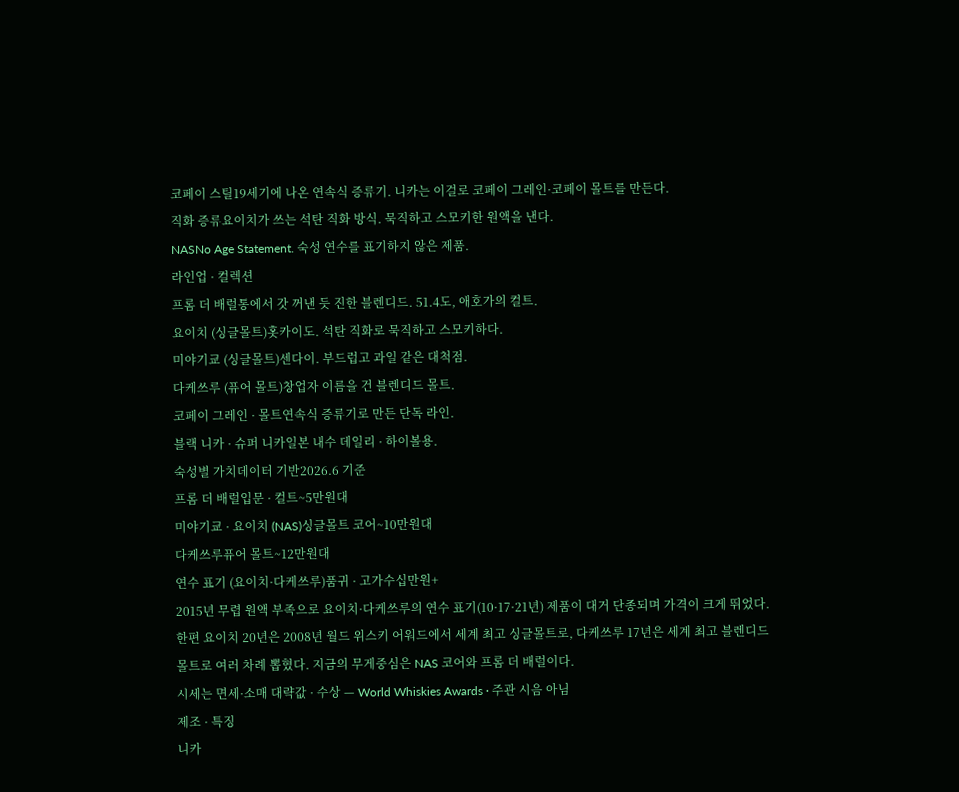코페이 스틸19세기에 나온 연속식 증류기. 니카는 이걸로 코페이 그레인·코페이 몰트를 만든다.
직화 증류요이치가 쓰는 석탄 직화 방식. 묵직하고 스모키한 원액을 낸다.
NASNo Age Statement. 숙성 연수를 표기하지 않은 제품.
라인업 · 컬렉션
프롬 더 배럴통에서 갓 꺼낸 듯 진한 블렌디드. 51.4도, 애호가의 컬트.
요이치 (싱글몰트)홋카이도. 석탄 직화로 묵직하고 스모키하다.
미야기쿄 (싱글몰트)센다이. 부드럽고 과일 같은 대척점.
다케쓰루 (퓨어 몰트)창업자 이름을 건 블렌디드 몰트.
코페이 그레인 · 몰트연속식 증류기로 만든 단독 라인.
블랙 니카 · 슈퍼 니카일본 내수 데일리 · 하이볼용.
숙성별 가치데이터 기반2026.6 기준
프롬 더 배럴입문 · 컬트~5만원대
미야기쿄 · 요이치 (NAS)싱글몰트 코어~10만원대
다케쓰루퓨어 몰트~12만원대
연수 표기 (요이치·다케쓰루)품귀 · 고가수십만원+
2015년 무렵 원액 부족으로 요이치·다케쓰루의 연수 표기(10·17·21년) 제품이 대거 단종되며 가격이 크게 뛰었다. 한편 요이치 20년은 2008년 월드 위스키 어워드에서 세계 최고 싱글몰트로, 다케쓰루 17년은 세계 최고 블렌디드 몰트로 여러 차례 뽑혔다. 지금의 무게중심은 NAS 코어와 프롬 더 배럴이다.
시세는 면세·소매 대략값 · 수상 — World Whiskies Awards · 주관 시음 아님
제조 · 특징
니카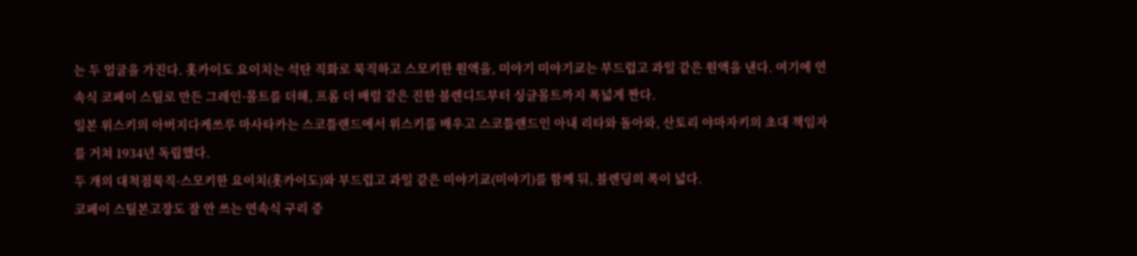는 두 얼굴을 가진다. 홋카이도 요이치는 석탄 직화로 묵직하고 스모키한 원액을, 미야기 미야기쿄는 부드럽고 과일 같은 원액을 낸다. 여기에 연속식 코페이 스틸로 만든 그레인·몰트를 더해, 프롬 더 배럴 같은 진한 블렌디드부터 싱글몰트까지 폭넓게 짠다.
일본 위스키의 아버지다케쓰루 마사타카는 스코틀랜드에서 위스키를 배우고 스코틀랜드인 아내 리타와 돌아와, 산토리 야마자키의 초대 책임자를 거쳐 1934년 독립했다.
두 개의 대척점묵직·스모키한 요이치(홋카이도)와 부드럽고 과일 같은 미야기쿄(미야기)를 함께 둬, 블렌딩의 폭이 넓다.
코페이 스틸본고장도 잘 안 쓰는 연속식 구리 증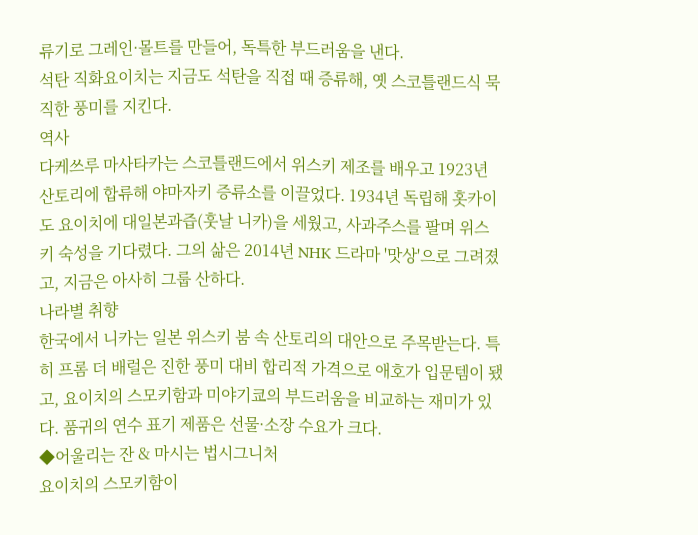류기로 그레인·몰트를 만들어, 독특한 부드러움을 낸다.
석탄 직화요이치는 지금도 석탄을 직접 때 증류해, 옛 스코틀랜드식 묵직한 풍미를 지킨다.
역사
다케쓰루 마사타카는 스코틀랜드에서 위스키 제조를 배우고 1923년 산토리에 합류해 야마자키 증류소를 이끌었다. 1934년 독립해 홋카이도 요이치에 대일본과즙(훗날 니카)을 세웠고, 사과주스를 팔며 위스키 숙성을 기다렸다. 그의 삶은 2014년 NHK 드라마 '맛상'으로 그려졌고, 지금은 아사히 그룹 산하다.
나라별 취향
한국에서 니카는 일본 위스키 붐 속 산토리의 대안으로 주목받는다. 특히 프롬 더 배럴은 진한 풍미 대비 합리적 가격으로 애호가 입문템이 됐고, 요이치의 스모키함과 미야기쿄의 부드러움을 비교하는 재미가 있다. 품귀의 연수 표기 제품은 선물·소장 수요가 크다.
◆어울리는 잔 & 마시는 법시그니처
요이치의 스모키함이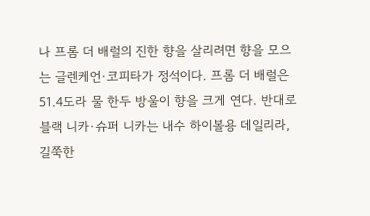나 프롬 더 배럴의 진한 향을 살리려면 향을 모으는 글렌케언·코피타가 정석이다. 프롬 더 배럴은 51.4도라 물 한두 방울이 향을 크게 연다. 반대로 블랙 니카·슈퍼 니카는 내수 하이볼용 데일리라, 길쭉한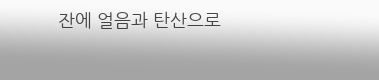잔에 얼음과 탄산으로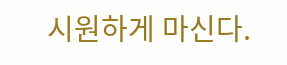시원하게 마신다.